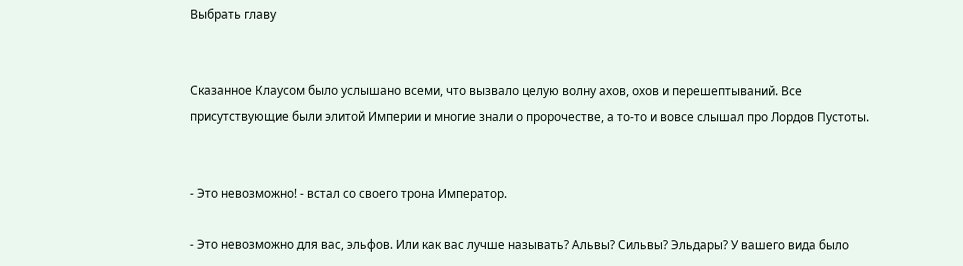Выбрать главу


Сказанное Клаусом было услышано всеми, что вызвало целую волну ахов, охов и перешептываний. Все присутствующие были элитой Империи и многие знали о пророчестве, а то-то и вовсе слышал про Лордов Пустоты.


- Это невозможно! - встал со своего трона Император.

- Это невозможно для вас, эльфов. Или как вас лучше называть? Альвы? Сильвы? Эльдары? У вашего вида было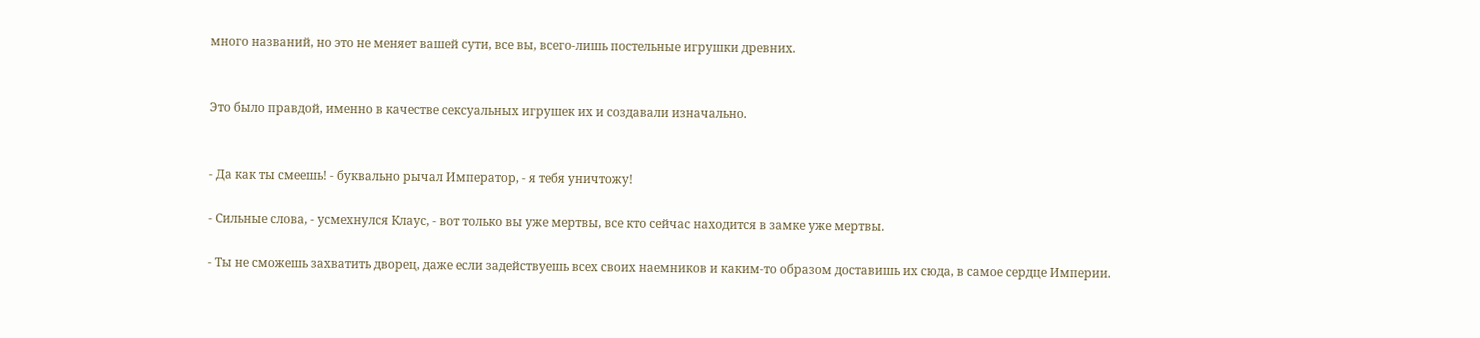много названий, но это не меняет вашей сути, все вы, всего-лишь постельные игрушки древних.


Это было правдой, именно в качестве сексуальных игрушек их и создавали изначально.


- Да как ты смеешь! - буквально рычал Император, - я тебя уничтожу!

- Сильные слова, - усмехнулся Клаус, - вот только вы уже мертвы, все кто сейчас находится в замке уже мертвы.

- Ты не сможешь захватить дворец, даже если задействуешь всех своих наемников и каким-то образом доставишь их сюда, в самое сердце Империи.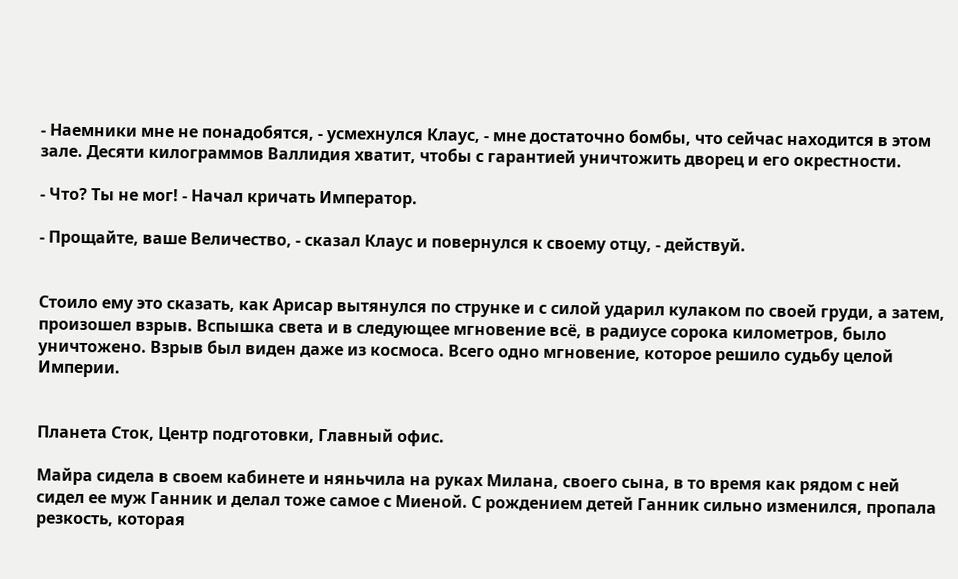- Наемники мне не понадобятся, - усмехнулся Клаус, - мне достаточно бомбы, что сейчас находится в этом зале. Десяти килограммов Валлидия хватит, чтобы с гарантией уничтожить дворец и его окрестности.

- Что? Ты не мог! - Начал кричать Император.

- Прощайте, ваше Величество, - сказал Клаус и повернулся к своему отцу, - действуй.


Стоило ему это сказать, как Арисар вытянулся по струнке и с силой ударил кулаком по своей груди, а затем, произошел взрыв. Вспышка света и в следующее мгновение всё, в радиусе сорока километров, было уничтожено. Взрыв был виден даже из космоса. Всего одно мгновение, которое решило судьбу целой Империи.


Планета Сток, Центр подготовки, Главный офис.

Майра сидела в своем кабинете и няньчила на руках Милана, своего сына, в то время как рядом с ней сидел ее муж Ганник и делал тоже самое с Миеной. С рождением детей Ганник сильно изменился, пропала резкость, которая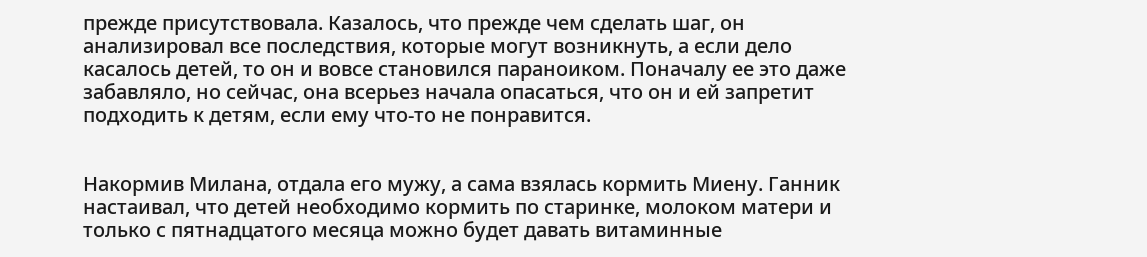прежде присутствовала. Казалось, что прежде чем сделать шаг, он анализировал все последствия, которые могут возникнуть, а если дело касалось детей, то он и вовсе становился параноиком. Поначалу ее это даже забавляло, но сейчас, она всерьез начала опасаться, что он и ей запретит подходить к детям, если ему что-то не понравится.


Накормив Милана, отдала его мужу, а сама взялась кормить Миену. Ганник настаивал, что детей необходимо кормить по старинке, молоком матери и только с пятнадцатого месяца можно будет давать витаминные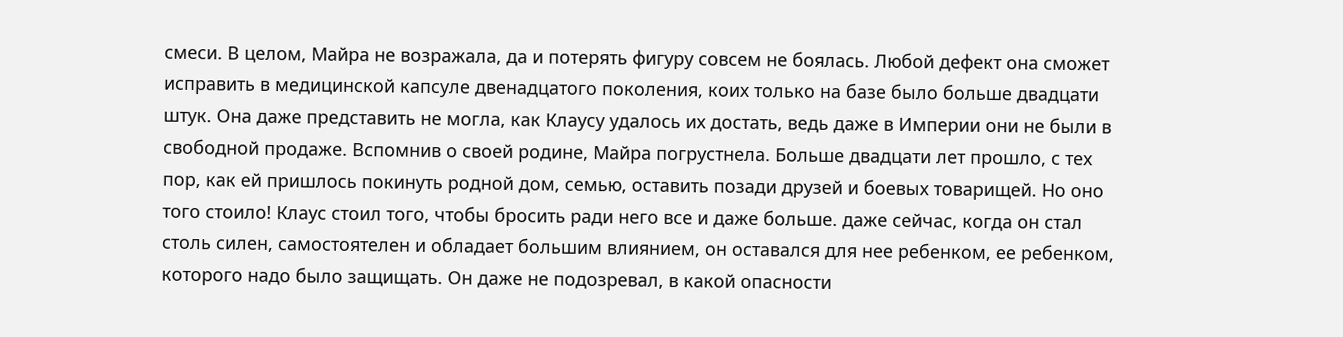смеси. В целом, Майра не возражала, да и потерять фигуру совсем не боялась. Любой дефект она сможет исправить в медицинской капсуле двенадцатого поколения, коих только на базе было больше двадцати штук. Она даже представить не могла, как Клаусу удалось их достать, ведь даже в Империи они не были в свободной продаже. Вспомнив о своей родине, Майра погрустнела. Больше двадцати лет прошло, с тех пор, как ей пришлось покинуть родной дом, семью, оставить позади друзей и боевых товарищей. Но оно того стоило! Клаус стоил того, чтобы бросить ради него все и даже больше. даже сейчас, когда он стал столь силен, самостоятелен и обладает большим влиянием, он оставался для нее ребенком, ее ребенком, которого надо было защищать. Он даже не подозревал, в какой опасности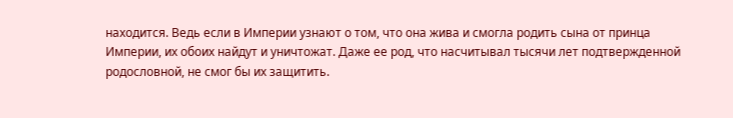находится. Ведь если в Империи узнают о том, что она жива и смогла родить сына от принца Империи, их обоих найдут и уничтожат. Даже ее род, что насчитывал тысячи лет подтвержденной родословной, не смог бы их защитить.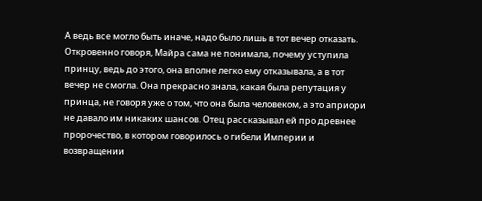А ведь все могло быть иначе, надо было лишь в тот вечер отказать. Откровенно говоря, Майра сама не понимала, почему уступила принцу, ведь до этого, она вполне легко ему отказывала, а в тот вечер не смогла. Она прекрасно знала, какая была репутация у принца, не говоря уже о том, что она была человеком, а это априори не давало им никаких шансов. Отец рассказывал ей про древнее пророчество, в котором говорилось о гибели Империи и возвращении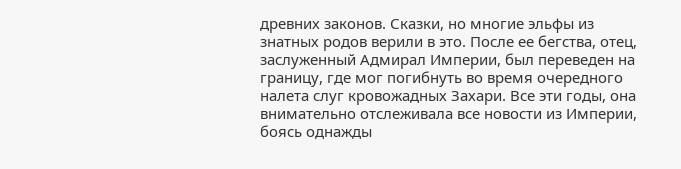древних законов. Сказки, но многие эльфы из знатных родов верили в это. После ее бегства, отец, заслуженный Адмирал Империи, был переведен на границу, где мог погибнуть во время очередного налета слуг кровожадных Захари. Все эти годы, она внимательно отслеживала все новости из Империи, боясь однажды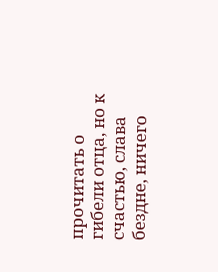прочитать о гибели отца, но к счастью, слава бездне, ничего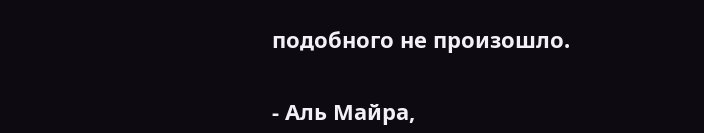подобного не произошло.


- Аль Майра,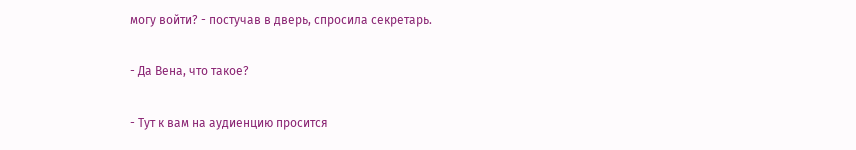могу войти? - постучав в дверь, спросила секретарь.

- Да Вена, что такое?

- Тут к вам на аудиенцию просится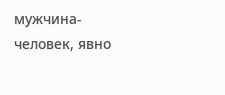мужчина-человек, явно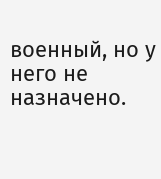военный, но у него не назначено.